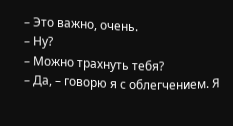– Это важно, очень.
– Ну?
– Можно трахнуть тебя?
– Да, – говорю я с облегчением. Я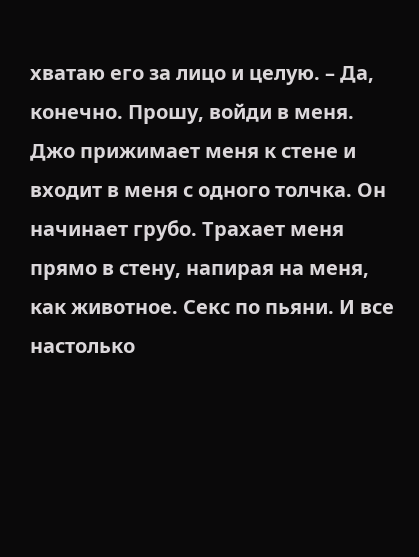хватаю его за лицо и целую. – Да, конечно. Прошу, войди в меня.
Джо прижимает меня к стене и входит в меня с одного толчка. Он начинает грубо. Трахает меня прямо в стену, напирая на меня, как животное. Секс по пьяни. И все настолько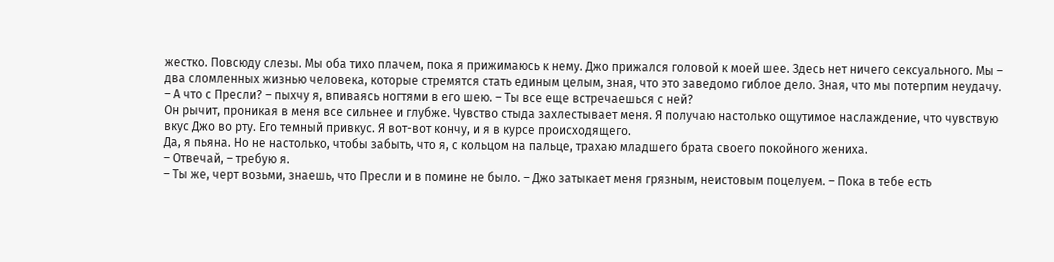жестко. Повсюду слезы. Мы оба тихо плачем, пока я прижимаюсь к нему. Джо прижался головой к моей шее. Здесь нет ничего сексуального. Мы – два сломленных жизнью человека, которые стремятся стать единым целым, зная, что это заведомо гиблое дело. Зная, что мы потерпим неудачу.
– А что с Пресли? – пыхчу я, впиваясь ногтями в его шею. – Ты все еще встречаешься с ней?
Он рычит, проникая в меня все сильнее и глубже. Чувство стыда захлестывает меня. Я получаю настолько ощутимое наслаждение, что чувствую вкус Джо во рту. Его темный привкус. Я вот-вот кончу, и я в курсе происходящего.
Да, я пьяна. Но не настолько, чтобы забыть, что я, с кольцом на пальце, трахаю младшего брата своего покойного жениха.
– Отвечай, – требую я.
– Ты же, черт возьми, знаешь, что Пресли и в помине не было. – Джо затыкает меня грязным, неистовым поцелуем. – Пока в тебе есть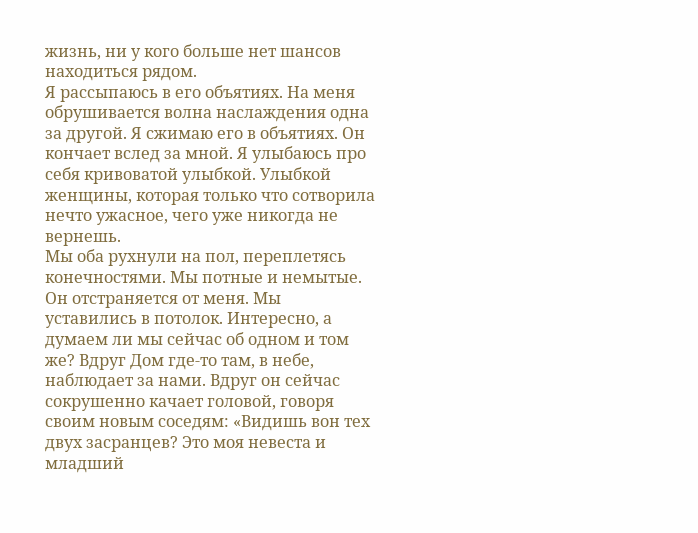жизнь, ни у кого больше нет шансов находиться рядом.
Я рассыпаюсь в его объятиях. На меня обрушивается волна наслаждения одна за другой. Я сжимаю его в объятиях. Он кончает вслед за мной. Я улыбаюсь про себя кривоватой улыбкой. Улыбкой женщины, которая только что сотворила нечто ужасное, чего уже никогда не вернешь.
Мы оба рухнули на пол, переплетясь конечностями. Мы потные и немытые. Он отстраняется от меня. Мы уставились в потолок. Интересно, а думаем ли мы сейчас об одном и том же? Вдруг Дом где-то там, в небе, наблюдает за нами. Вдруг он сейчас сокрушенно качает головой, говоря своим новым соседям: «Видишь вон тех двух засранцев? Это моя невеста и младший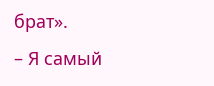брат».
– Я самый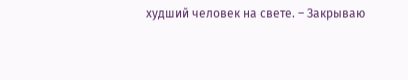худший человек на свете. – Закрываю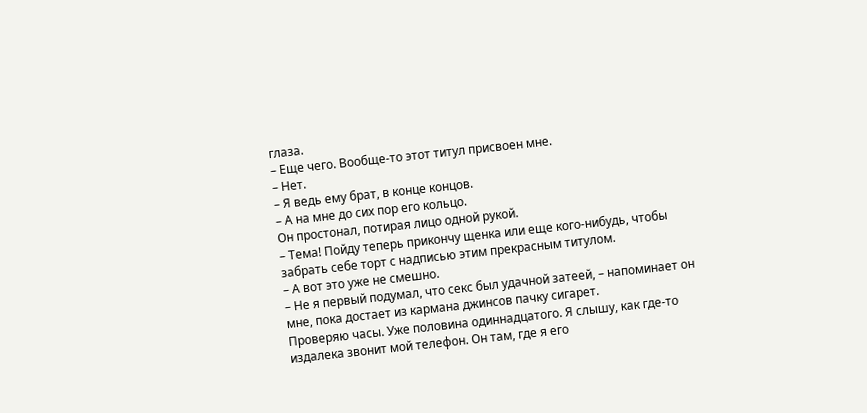глаза.
– Еще чего. Вообще-то этот титул присвоен мне.
– Нет.
– Я ведь ему брат, в конце концов.
– А на мне до сих пор его кольцо.
Он простонал, потирая лицо одной рукой.
– Тема! Пойду теперь прикончу щенка или еще кого-нибудь, чтобы забрать себе торт с надписью этим прекрасным титулом.
– А вот это уже не смешно.
– Не я первый подумал, что секс был удачной затеей, – напоминает он мне, пока достает из кармана джинсов пачку сигарет.
Проверяю часы. Уже половина одиннадцатого. Я слышу, как где-то издалека звонит мой телефон. Он там, где я его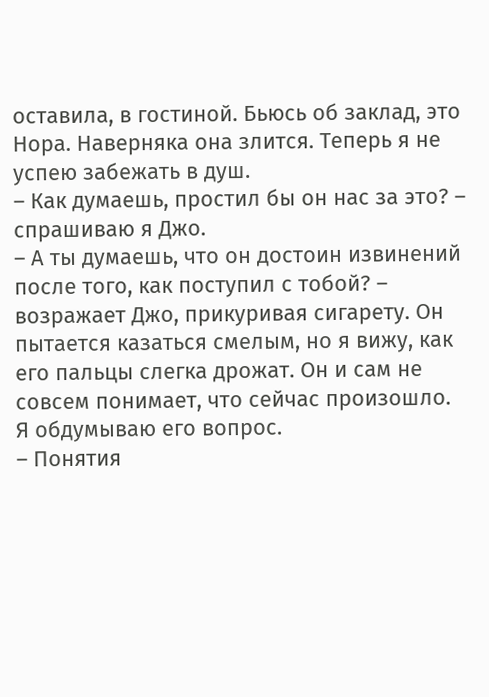оставила, в гостиной. Бьюсь об заклад, это Нора. Наверняка она злится. Теперь я не успею забежать в душ.
– Как думаешь, простил бы он нас за это? – спрашиваю я Джо.
– А ты думаешь, что он достоин извинений после того, как поступил с тобой? – возражает Джо, прикуривая сигарету. Он пытается казаться смелым, но я вижу, как его пальцы слегка дрожат. Он и сам не совсем понимает, что сейчас произошло.
Я обдумываю его вопрос.
– Понятия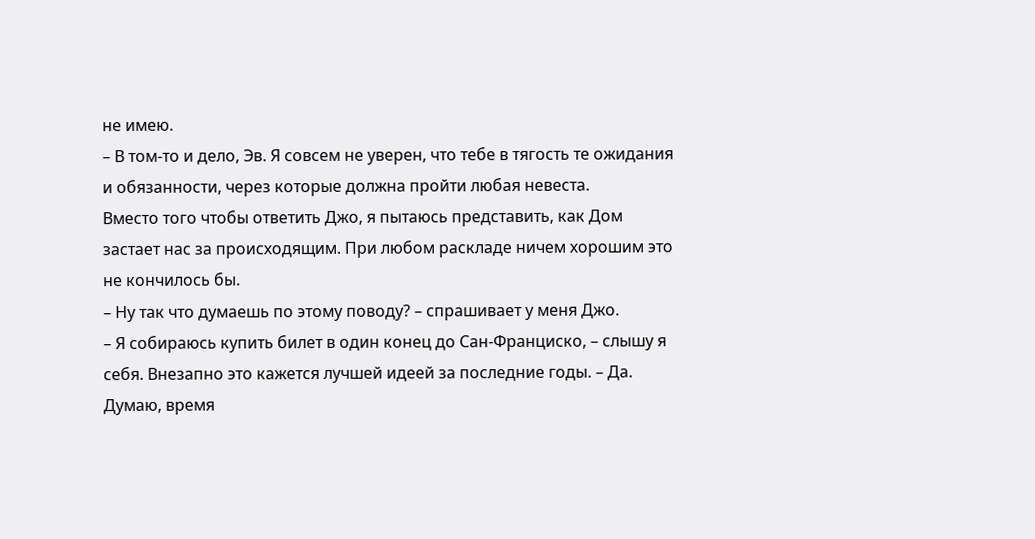не имею.
– В том-то и дело, Эв. Я совсем не уверен, что тебе в тягость те ожидания и обязанности, через которые должна пройти любая невеста.
Вместо того чтобы ответить Джо, я пытаюсь представить, как Дом застает нас за происходящим. При любом раскладе ничем хорошим это не кончилось бы.
– Ну так что думаешь по этому поводу? – спрашивает у меня Джо.
– Я собираюсь купить билет в один конец до Сан-Франциско, – слышу я себя. Внезапно это кажется лучшей идеей за последние годы. – Да. Думаю, время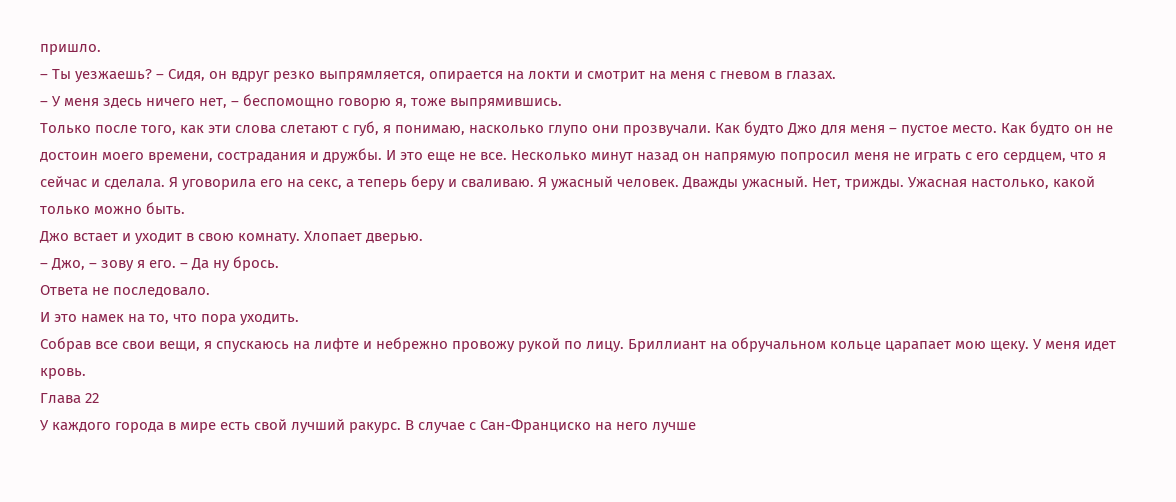пришло.
– Ты уезжаешь? – Сидя, он вдруг резко выпрямляется, опирается на локти и смотрит на меня с гневом в глазах.
– У меня здесь ничего нет, – беспомощно говорю я, тоже выпрямившись.
Только после того, как эти слова слетают с губ, я понимаю, насколько глупо они прозвучали. Как будто Джо для меня – пустое место. Как будто он не достоин моего времени, сострадания и дружбы. И это еще не все. Несколько минут назад он напрямую попросил меня не играть с его сердцем, что я сейчас и сделала. Я уговорила его на секс, а теперь беру и сваливаю. Я ужасный человек. Дважды ужасный. Нет, трижды. Ужасная настолько, какой только можно быть.
Джо встает и уходит в свою комнату. Хлопает дверью.
– Джо, – зову я его. – Да ну брось.
Ответа не последовало.
И это намек на то, что пора уходить.
Собрав все свои вещи, я спускаюсь на лифте и небрежно провожу рукой по лицу. Бриллиант на обручальном кольце царапает мою щеку. У меня идет кровь.
Глава 22
У каждого города в мире есть свой лучший ракурс. В случае с Сан-Франциско на него лучше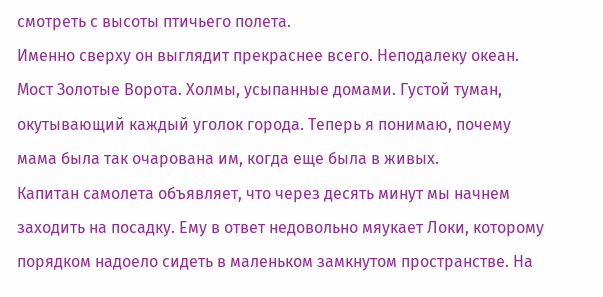смотреть с высоты птичьего полета.
Именно сверху он выглядит прекраснее всего. Неподалеку океан. Мост Золотые Ворота. Холмы, усыпанные домами. Густой туман, окутывающий каждый уголок города. Теперь я понимаю, почему мама была так очарована им, когда еще была в живых.
Капитан самолета объявляет, что через десять минут мы начнем заходить на посадку. Ему в ответ недовольно мяукает Локи, которому порядком надоело сидеть в маленьком замкнутом пространстве. На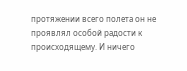протяжении всего полета он не проявлял особой радости к происходящему. И ничего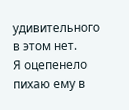удивительного в этом нет.
Я оцепенело пихаю ему в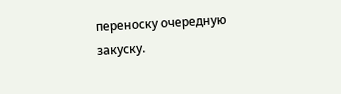переноску очередную закуску.